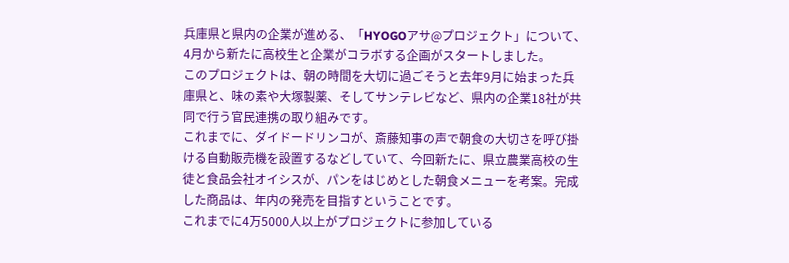兵庫県と県内の企業が進める、「HYOGOアサ@プロジェクト」について、4月から新たに高校生と企業がコラボする企画がスタートしました。
このプロジェクトは、朝の時間を大切に過ごそうと去年9月に始まった兵庫県と、味の素や大塚製薬、そしてサンテレビなど、県内の企業18社が共同で行う官民連携の取り組みです。
これまでに、ダイドードリンコが、斎藤知事の声で朝食の大切さを呼び掛ける自動販売機を設置するなどしていて、今回新たに、県立農業高校の生徒と食品会社オイシスが、パンをはじめとした朝食メニューを考案。完成した商品は、年内の発売を目指すということです。
これまでに4万5000人以上がプロジェクトに参加している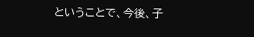ということで、今後、子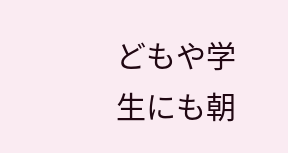どもや学生にも朝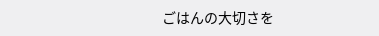ごはんの大切さを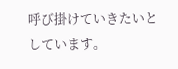呼び掛けていきたいとしています。